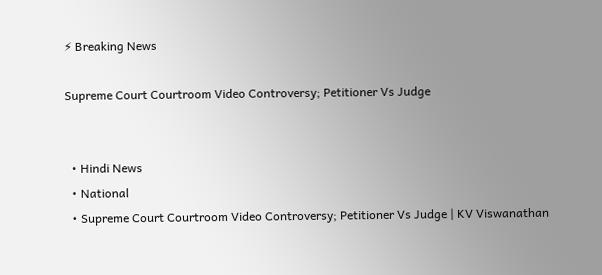⚡ Breaking News

Supreme Court Courtroom Video Controversy; Petitioner Vs Judge


  • Hindi News
  • National
  • Supreme Court Courtroom Video Controversy; Petitioner Vs Judge | KV Viswanathan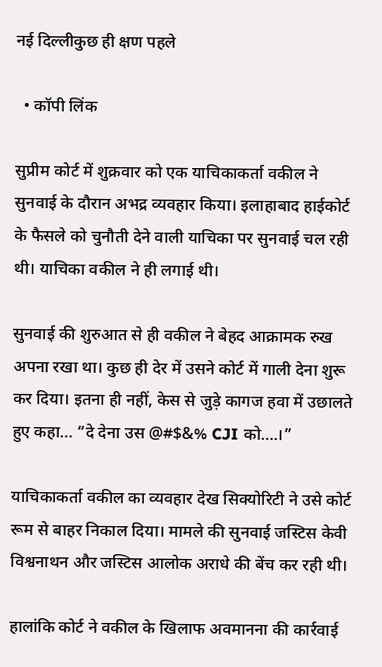नई दिल्लीकुछ ही क्षण पहले

  • कॉपी लिंक

सुप्रीम कोर्ट में शुक्रवार को एक याचिकाकर्ता वकील ने सुनवाई के दौरान अभद्र व्यवहार किया। इलाहाबाद हाईकोर्ट के फैसले को चुनौती देने वाली याचिका पर सुनवाई चल रही थी। याचिका वकील ने ही लगाई थी।

सुनवाई की शुरुआत से ही वकील ने बेहद आक्रामक रुख अपना रखा था। कुछ ही देर में उसने कोर्ट में गाली देना शुरू कर दिया। इतना ही नहीं, केस से जुड़े कागज हवा में उछालते हुए कहा… “दे देना उस @#$&% CJI को….।”

याचिकाकर्ता वकील का व्यवहार देख सिक्योरिटी ने उसे कोर्ट रूम से बाहर निकाल दिया। मामले की सुनवाई जस्टिस केवी विश्वनाथन और जस्टिस आलोक अराधे की बेंच कर रही थी।

हालांकि कोर्ट ने वकील के खिलाफ अवमानना की कार्रवाई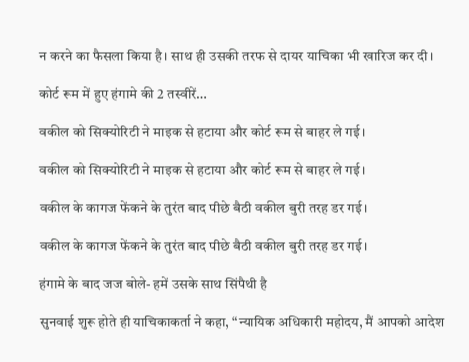न करने का फैसला किया है। साथ ही उसकी तरफ से दायर याचिका भी खारिज कर दी।

कोर्ट रूम में हुए हंगामे की 2 तस्वीरें…

वकील को सिक्योरिटी ने माइक से हटाया और कोर्ट रूम से बाहर ले गई।

वकील को सिक्योरिटी ने माइक से हटाया और कोर्ट रूम से बाहर ले गई।

वकील के कागज फेंकने के तुरंत बाद पीछे बैठी वकील बुरी तरह डर गई।

वकील के कागज फेंकने के तुरंत बाद पीछे बैठी वकील बुरी तरह डर गई।

हंगामे के बाद जज बोले- हमें उसके साथ सिंपैथी है

सुनवाई शुरू होते ही याचिकाकर्ता ने कहा, “न्यायिक अधिकारी महोदय, मैं आपको आदेश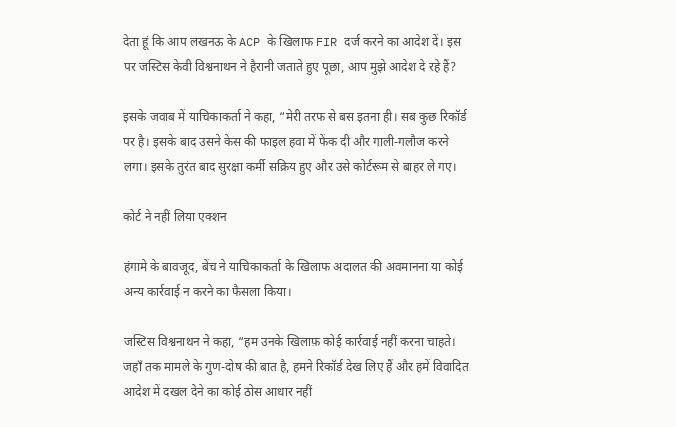देता हूं कि आप लखनऊ के ACP के खिलाफ FIR दर्ज करने का आदेश दें। इस पर जस्टिस केवी विश्वनाथन ने हैरानी जताते हुए पूछा, आप मुझे आदेश दे रहे हैं?

इसके जवाब में याचिकाकर्ता ने कहा, “मेरी तरफ से बस इतना ही। सब कुछ रिकॉर्ड पर है। इसके बाद उसने केस की फाइल हवा में फेंक दी और गाली-गलौज करने लगा। इसके तुरंत बाद सुरक्षा कर्मी सक्रिय हुए और उसे कोर्टरूम से बाहर ले गए।

कोर्ट ने नहीं लिया एक्शन

हंगामे के बावजूद, बेंच ने याचिकाकर्ता के खिलाफ अदालत की अवमानना या कोई अन्य कार्रवाई न करने का फैसला किया।

जस्टिस विश्वनाथन ने कहा, “हम उनके खिलाफ़ कोई कार्रवाई नहीं करना चाहते। जहाँ तक मामले के गुण-दोष की बात है, हमने रिकॉर्ड देख लिए हैं और हमें विवादित आदेश में दखल देने का कोई ठोस आधार नहीं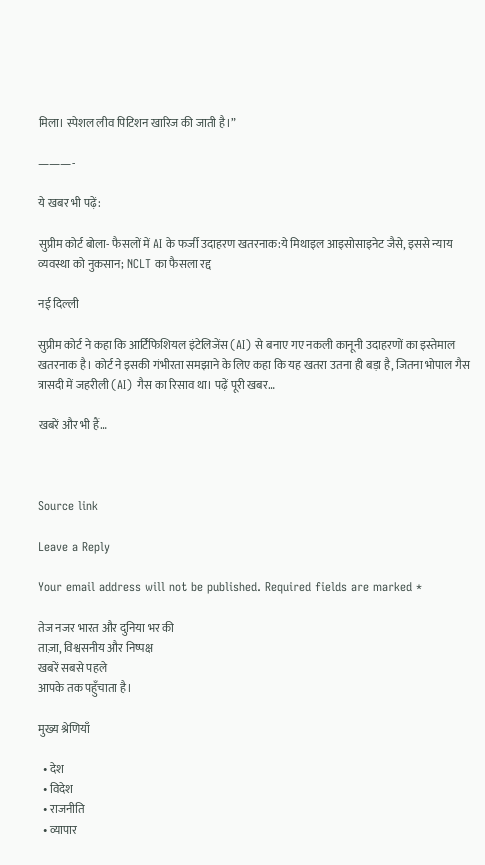मिला। स्पेशल लीव पिटिशन खारिज की जाती है।”

———-

ये खबर भी पढ़ें:

सुप्रीम कोर्ट बोला- फैसलों में AI के फर्जी उदाहरण खतरनाक:ये मिथाइल आइसोसाइनेट जैसे, इससे न्याय व्यवस्था को नुकसान; NCLT का फैसला रद्द

नई दिल्ली

सुप्रीम कोर्ट ने कहा कि आर्टिफिशियल इंटेलिजेंस (AI) से बनाए गए नकली कानूनी उदाहरणों का इस्तेमाल खतरनाक है। कोर्ट ने इसकी गंभीरता समझाने के लिए कहा कि यह खतरा उतना ही बड़ा है, जितना भोपाल गैस त्रासदी में जहरीली (AI) गैस का रिसाव था। पढ़ें पूरी खबर…

खबरें और भी हैं…



Source link

Leave a Reply

Your email address will not be published. Required fields are marked *

तेज नजर भारत और दुनिया भर की
ताज़ा, विश्वसनीय और निष्पक्ष
खबरें सबसे पहले
आपके तक पहुँचाता है।

मुख्य श्रेणियाँ

  • देश
  • विदेश
  • राजनीति
  • व्यापार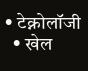• टेक्नोलॉजी
  • खेल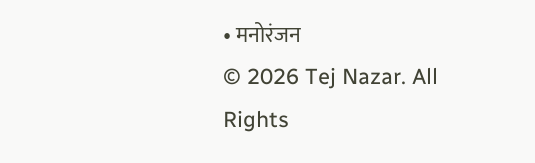• मनोरंजन
© 2026 Tej Nazar. All Rights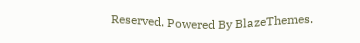Reserved. Powered By BlazeThemes.